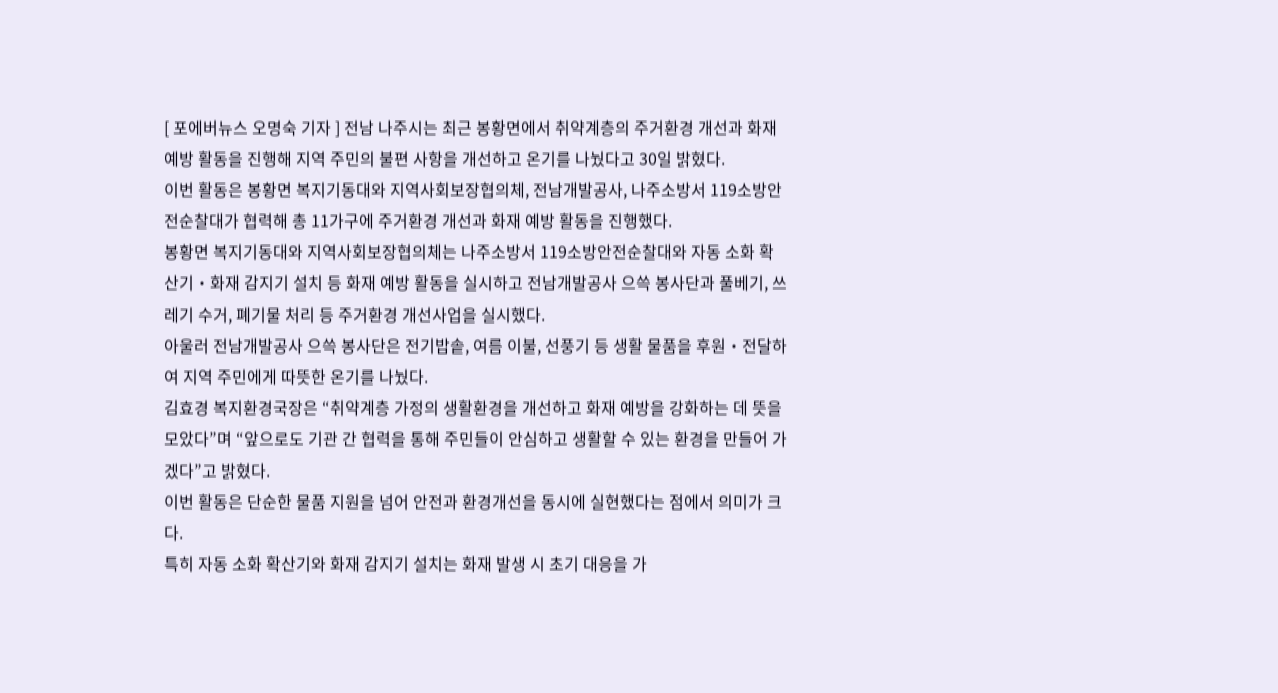[ 포에버뉴스 오명숙 기자 ] 전남 나주시는 최근 봉황면에서 취약계층의 주거환경 개선과 화재 예방 활동을 진행해 지역 주민의 불편 사항을 개선하고 온기를 나눴다고 30일 밝혔다.
이번 활동은 봉황면 복지기동대와 지역사회보장협의체, 전남개발공사, 나주소방서 119소방안전순찰대가 협력해 총 11가구에 주거환경 개선과 화재 예방 활동을 진행했다.
봉황면 복지기동대와 지역사회보장협의체는 나주소방서 119소방안전순찰대와 자동 소화 확산기‧화재 감지기 설치 등 화재 예방 활동을 실시하고 전남개발공사 으쓱 봉사단과 풀베기, 쓰레기 수거, 폐기물 처리 등 주거환경 개선사업을 실시했다.
아울러 전남개발공사 으쓱 봉사단은 전기밥솥, 여름 이불, 선풍기 등 생활 물품을 후원‧전달하여 지역 주민에게 따뜻한 온기를 나눴다.
김효경 복지환경국장은 “취약계층 가정의 생활환경을 개선하고 화재 예방을 강화하는 데 뜻을 모았다”며 “앞으로도 기관 간 협력을 통해 주민들이 안심하고 생활할 수 있는 환경을 만들어 가겠다”고 밝혔다.
이번 활동은 단순한 물품 지원을 넘어 안전과 환경개선을 동시에 실현했다는 점에서 의미가 크다.
특히 자동 소화 확산기와 화재 감지기 설치는 화재 발생 시 초기 대응을 가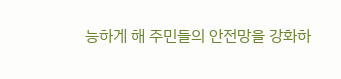능하게 해 주민들의 안전망을 강화하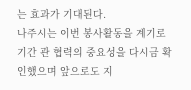는 효과가 기대된다.
나주시는 이번 봉사활동을 계기로 기간 관 협력의 중요성을 다시금 확인했으며 앞으로도 지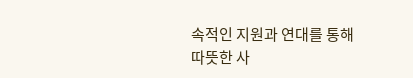속적인 지원과 연대를 통해 따뜻한 사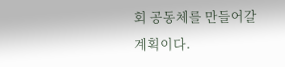회 공동체를 만들어갈 계획이다.